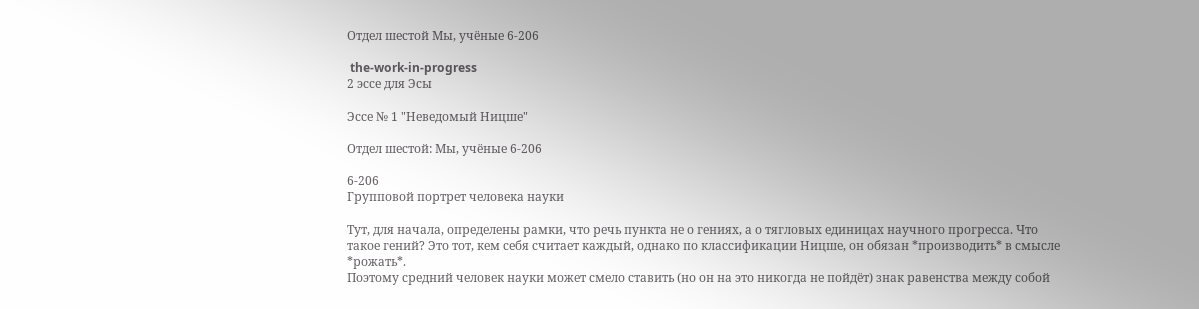Отдел шестой Мы, учёные 6-206

 the-work-in-progress
2 эссе для Эсы

Эссе № 1 "Неведомый Ницше"

Отдел шестой: Мы, учёные 6-206

6-206
Групповой портрет человека науки

Тут, для начала, определены рамки, что речь пункта не о гениях, а о тягловых единицах научного прогресса. Что такое гений? Это тот, кем себя считает каждый, однако по классификации Ницше, он обязан *производить* в смысле *рожать*.
Поэтому средний человек науки может смело ставить (но он на это никогда не пойдёт) знак равенства между собой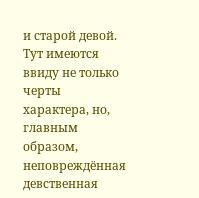и старой девой. Тут имеются ввиду не только черты характера, но, главным образом, неповреждённая девственная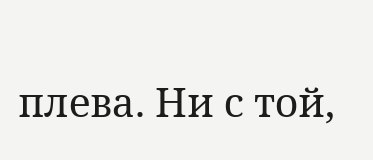плева. Ни с той,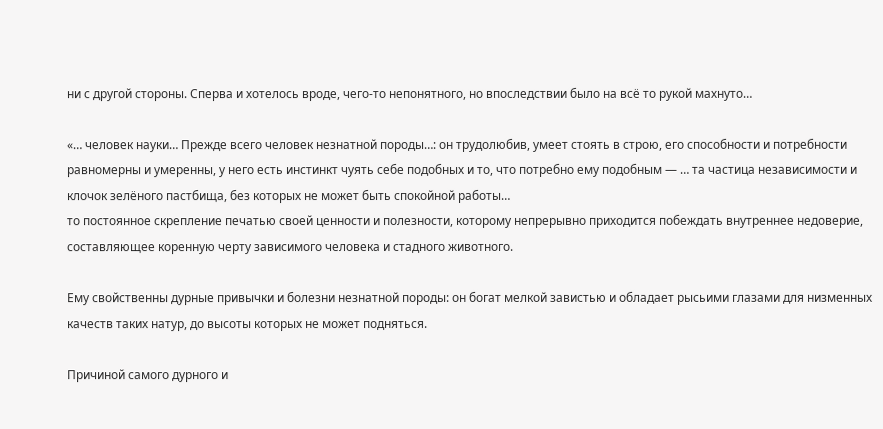ни с другой стороны. Сперва и хотелось вроде, чего-то непонятного, но впоследствии было на всё то рукой махнуто…

«… человек науки… Прежде всего человек незнатной породы…: он трудолюбив, умеет стоять в строю, его способности и потребности равномерны и умеренны, у него есть инстинкт чуять себе подобных и то, что потребно ему подобным — … та частица независимости и клочок зелёного пастбища, без которых не может быть спокойной работы…
то постоянное скрепление печатью своей ценности и полезности, которому непрерывно приходится побеждать внутреннее недоверие, составляющее коренную черту зависимого человека и стадного животного.

Ему свойственны дурные привычки и болезни незнатной породы: он богат мелкой завистью и обладает рысьими глазами для низменных качеств таких натур, до высоты которых не может подняться.

Причиной самого дурного и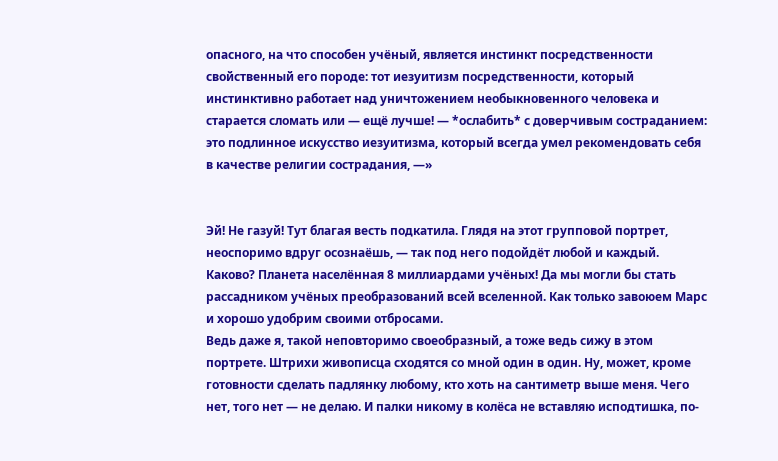опасного, на что способен учёный, является инстинкт посредственности свойственный его породе: тот иезуитизм посредственности, который инстинктивно работает над уничтожением необыкновенного человека и старается сломать или — ещё лучше! — *ослабить* с доверчивым состраданием: это подлинное искусство иезуитизма, который всегда умел рекомендовать себя в качестве религии сострадания, —»


Эй! Не газуй! Тут благая весть подкатила. Глядя на этот групповой портрет, неоспоримо вдруг осознаёшь, — так под него подойдёт любой и каждый. Каково? Планета населённая 8 миллиардами учёных! Да мы могли бы стать рассадником учёных преобразований всей вселенной. Как только завоюем Марс и хорошо удобрим своими отбросами.
Ведь даже я, такой неповторимо своеобразный, а тоже ведь сижу в этом портрете. Штрихи живописца сходятся со мной один в один. Ну, может, кроме готовности сделать падлянку любому, кто хоть на сантиметр выше меня. Чего нет, того нет — не делаю. И палки никому в колёса не вставляю исподтишка, по-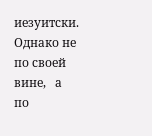иезуитски.
Однако не по своей вине,   а по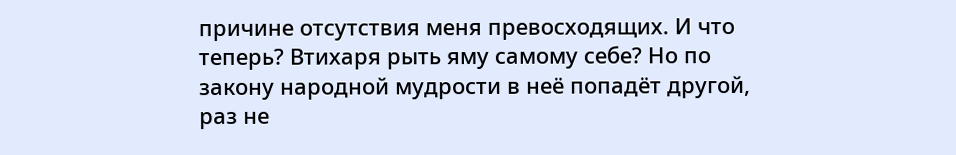причине отсутствия меня превосходящих. И что теперь? Втихаря рыть яму самому себе? Но по закону народной мудрости в неё попадёт другой, раз не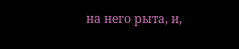на него рыта, и,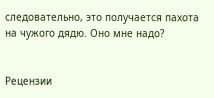следовательно, это получается пахота на чужого дядю. Оно мне надо?


Рецензии